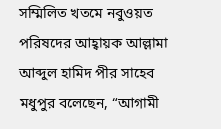সম্মিলিত খতমে নবুওয়ত পরিষদের আহ্বায়ক আল্লামা আব্দুল হামিদ পীর সাহেব মধুপুর বলেছেন, “আগামী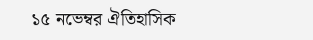১৫ নভেম্বর ঐতিহাসিক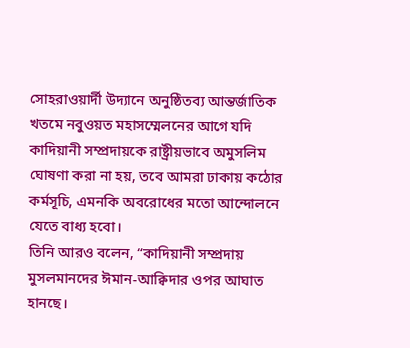সোহরাওয়ার্দী উদ্যানে অনুষ্ঠিতব্য আন্তর্জাতিক খতমে নবুওয়ত মহাসম্মেলনের আগে যদি কাদিয়ানী সম্প্রদায়কে রাষ্ট্রীয়ভাবে অমুসলিম ঘোষণা করা না হয়, তবে আমরা ঢাকায় কঠোর কর্মসূচি, এমনকি অবরোধের মতো আন্দোলনে যেতে বাধ্য হবো।
তিনি আরও বলেন, “কাদিয়ানী সম্প্রদায় মুসলমানদের ঈমান-আক্বিদার ওপর আঘাত হানছে।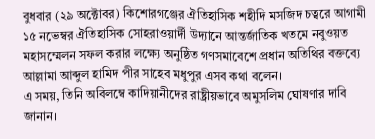বুধবার (২৯ অক্টোবর) কিশোরগঞ্জের ঐতিহাসিক শহীদি মসজিদ চত্বরে আগামী ১৫ নভেম্বর ঐতিহাসিক সোহরাওয়ার্দী উদ্যানে আন্তর্জাতিক খতমে নবুওয়ত মহাসম্মেলন সফল করার লক্ষ্যে অনুষ্ঠিত গণসমাবেশে প্রধান অতিথির বক্তব্যে আল্লামা আব্দুল হামিদ পীর সাহেব মধুপুর এসব কথা বলেন।
এ সময়, তিনি অবিলম্বে কাদিয়ানীদের রাষ্ট্রীয়ভাবে অমুসলিম ঘোষণার দাবি জানান।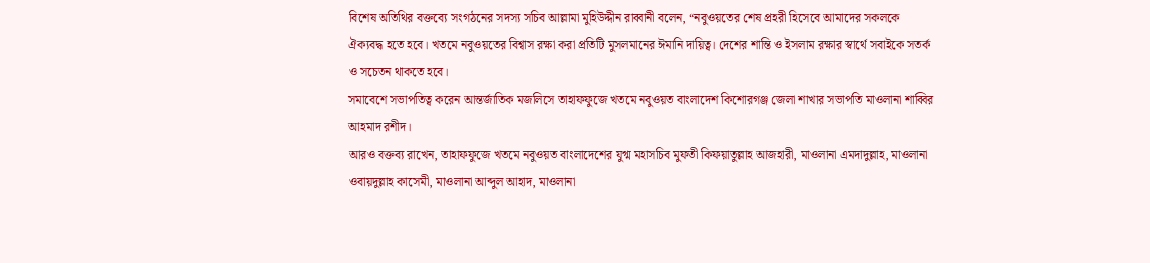বিশেষ অতিথির বক্তব্যে সংগঠনের সদস্য সচিব আল্লামা মুহিউদ্দীন রাব্বানী বলেন, “নবুওয়তের শেষ প্রহরী হিসেবে আমাদের সকলকে ঐক্যবদ্ধ হতে হবে। খতমে নবুওয়তের বিশ্বাস রক্ষা করা প্রতিটি মুসলমানের ঈমানি দায়িত্ব। দেশের শান্তি ও ইসলাম রক্ষার স্বার্থে সবাইকে সতর্ক ও সচেতন থাকতে হবে।
সমাবেশে সভাপতিত্ব করেন আন্তর্জাতিক মজলিসে তাহাফফুজে খতমে নবুওয়ত বাংলাদেশ কিশোরগঞ্জ জেলা শাখার সভাপতি মাওলানা শাব্বির আহমাদ রশীদ।
আরও বক্তব্য রাখেন, তাহাফফুজে খতমে নবুওয়ত বাংলাদেশের যুগ্ম মহাসচিব মুফতী কিফয়াতুল্লাহ আজহারী, মাওলানা এমদাদুল্লাহ, মাওলানা ওবায়দুল্লাহ কাসেমী, মাওলানা আব্দুল আহাদ, মাওলানা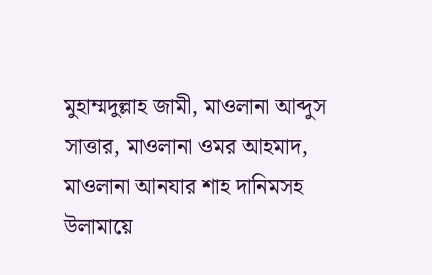মুহাম্মদুল্লাহ জামী, মাওলানা আব্দুস সাত্তার, মাওলানা ওমর আহমাদ, মাওলানা আনযার শাহ দানিমসহ উলামায়ে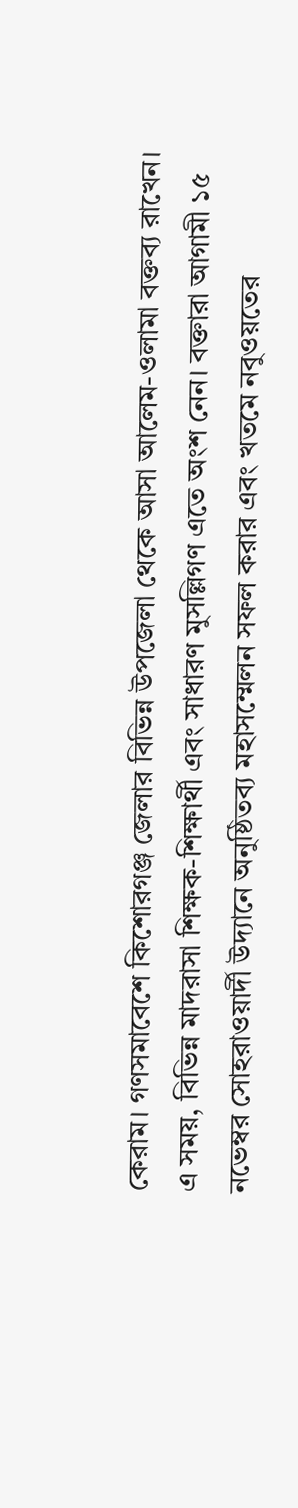কেরাম। গণসমাবেশে কিশোরগঞ্জ জেলার বিভিন্ন উপজেলা থেকে আসা আলেম-ওলামা বক্তব্য রাখেন।
এ সময়, বিভিন্ন মাদরাসা শিক্ষক-শিক্ষার্থী এবং সাধারণ মুসল্লিগণ এতে অংশ নেন। বক্তারা আগামী ১৫ নভেম্বর সোহরাওয়ার্দী উদ্যানে অনুষ্ঠিতব্য মহাসম্মেলন সফল করার এবং খতমে নবুওয়তের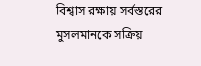বিশ্বাস রক্ষায় সর্বস্তরের মুসলমানকে সক্রিয়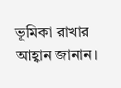ভূমিকা রাখার আহ্বান জানান।